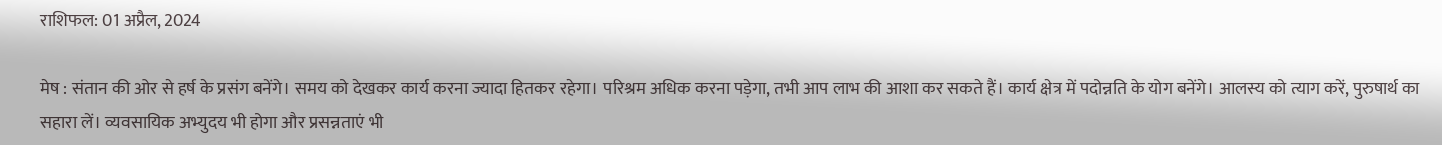राशिफल: 01 अप्रैल, 2024

मेष : संतान की ओर से हर्ष के प्रसंग बनेंगे। समय को देखकर कार्य करना ज्यादा हितकर रहेगा। परिश्रम अधिक करना पड़ेगा, तभी आप लाभ की आशा कर सकते हैं। कार्य क्षेत्र में पदोन्नति के योग बनेंगे। आलस्य को त्याग करें, पुरुषार्थ का सहारा लें। व्यवसायिक अभ्युदय भी होगा और प्रसन्नताएं भी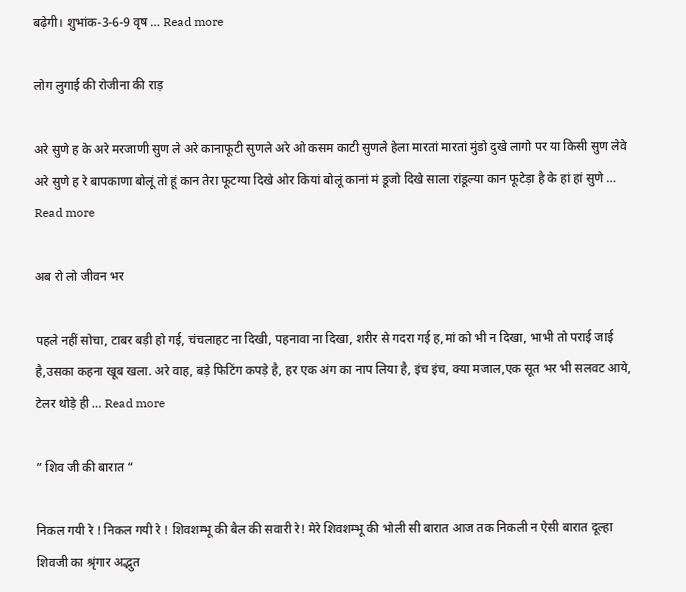बढ़ेगी। शुभांक-3-6-9 वृष … Read more

लोग लुगाई की रोजीना की राड़

अरे सुणे ह के अरे मरजाणी सुण ले अरे कानाफूटी सुणले अरे ओ कसम काटी सुणले हेला मारतां मारतां मुंडो दुखे लागो पर या किसी सुण लेवे अरे सुणे ह रे बापकाणा बोलूं तो हूं कान तेरा फूटग्या दिखे ओर कियां बोलूं कानां मं डूजो दिखे साला रांडूल्या कान फूटेड़ा है के हां हां सुणे … Read more

अब रो लो जीवन भर

पहले नहीं सोचा, टाबर बड़ी हो गई, चंचलाहट ना दिखी, पहनावा ना दिखा, शरीर से गदरा गई ह,मां को भी न दिखा, भाभी तो पराई जाई है,उसका कहना खूब खला. अरे वाह, बड़े फिटिंग कपड़े है, हर एक अंग का नाप लिया है, इंच इंच, क्या मजाल,एक सूत भर भी सलवट आये, टेलर थोड़े ही … Read more

” शिव जी की बारात “

निकल गयी रे ! निकल गयी रे ! शिवशम्भू की बैल की सवारी रे! मेरे शिवशम्भू की भोली सी बारात आज तक निकली न ऐसी बारात दूल्हा शिवजी का श्रृंगार अद्भुत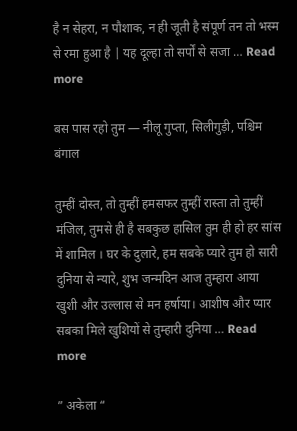है न सेहरा, न पौशाक, न ही जूती है संपूर्ण तन तो भस्म से रमा हुआ है | यह दूल्हा तो सर्पों से सजा … Read more

बस पास रहो तुम — नीलू गुप्ता, सिलीगुड़ी, पश्चिम बंगाल

तुम्हीं दोस्त, तो तुम्हीं हमसफर तुम्हीं रास्ता तो तुम्हीं मंजिल, तुमसे ही है सबकुछ हासिल तुम ही हो हर सांस में शामिल । घर के दुलारे, हम सबके प्यारे तुम हो सारी दुनिया से न्यारे, शुभ जन्मदिन आज तुम्हारा आया खुशी और उल्लास से मन हर्षाया। आशीष और प्यार सबका मिले खुशियों से तुम्हारी दुनिया … Read more

” अकेला “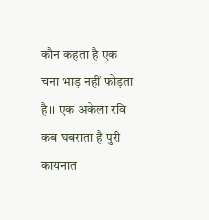कौन कहता है एक चना भाड़ नहीं फोड़ता है।। एक अकेला रवि कब घबराता है पुरी कायनात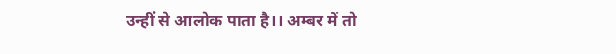उन्हीं से आलोक पाता है।। अम्बर में तो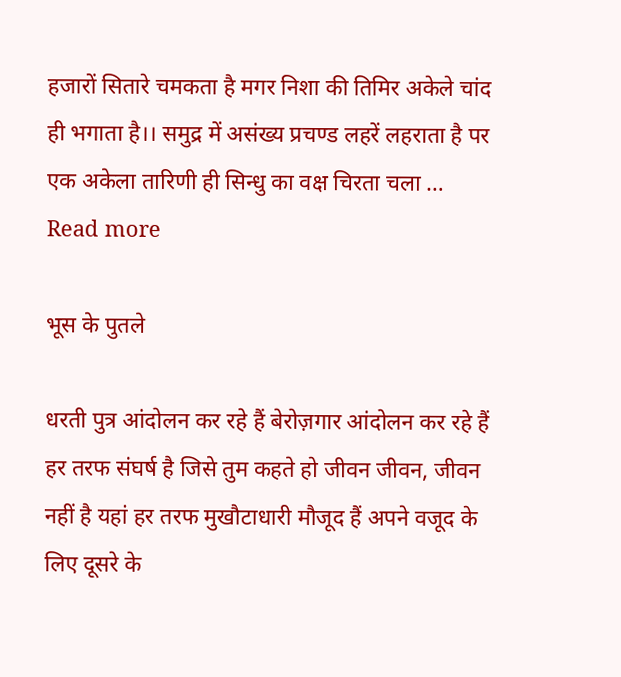हजारों सितारे चमकता है मगर निशा की तिमिर अकेले चांद ही भगाता है।। समुद्र में असंख्य प्रचण्ड लहरें लहराता है पर एक अकेला तारिणी ही सिन्धु का वक्ष चिरता चला … Read more

भूस के पुतले

धरती पुत्र आंदोलन कर रहे हैं बेरोज़गार आंदोलन कर रहे हैं हर तरफ संघर्ष है जिसे तुम कहते हो जीवन जीवन, जीवन नहीं है यहां हर तरफ मुखौटाधारी मौजूद हैं अपने वजूद के लिए दूसरे के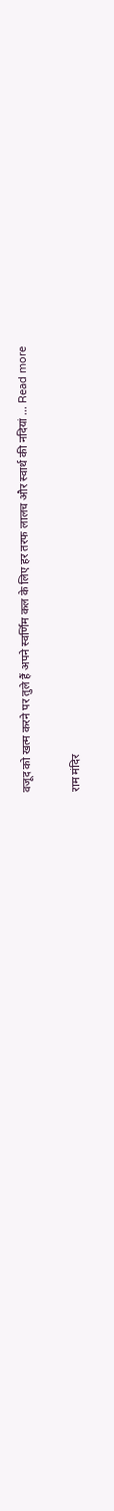वजूद को खत्म करने पर तुले हैं अपने स्वर्णिम कल के लिए हर तरफ लालच और स्वार्थ की नदियां … Read more

राम मंदिर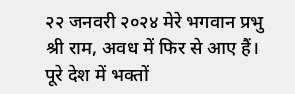२२ जनवरी २०२४ मेरे भगवान प्रभु श्री राम, अवध में फिर से आए हैं। पूरे देश में भक्तों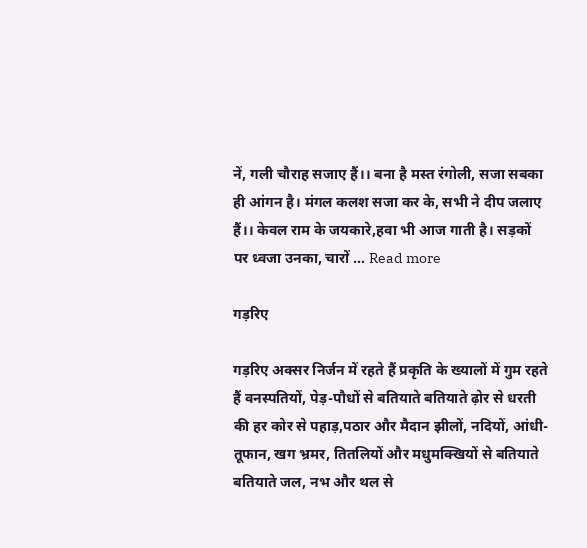नें, गली चौराह सजाए हैं।। बना है मस्त रंगोली, सजा सबका ही आंगन है। मंगल कलश सजा कर के, सभी ने दीप जलाए हैं।। केवल राम के जयकारे,हवा भी आज गाती है। सड़कों पर ध्वजा उनका, चारों … Read more

गड़रिए

गड़रिए अक्सर निर्जन में रहते हैं प्रकृति के ख्यालों में गुम रहते हैं वनस्पतियों, पेड़-पौधों से बतियाते बतियाते ढ़ोर से धरती की हर कोर से पहाड़,पठार और मैदान झीलों, नदियों, आंधी-तूफान, खग भ्रमर, तितलियों और मधुमक्खियों से बतियाते बतियाते जल, नभ और थल से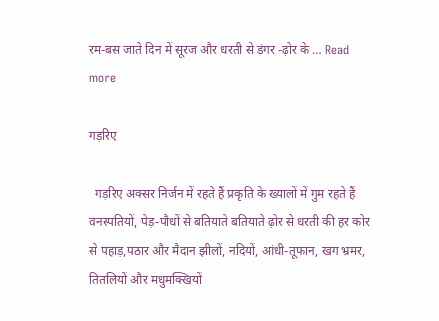रम-बस जाते दिन में सूरज और धरती से डंगर -ढ़ोर के … Read more

गड़रिए

  गड़रिए अक्सर निर्जन में रहते हैं प्रकृति के ख्यालों में गुम रहते हैं वनस्पतियों, पेड़-पौधों से बतियाते बतियाते ढ़ोर से धरती की हर कोर से पहाड़,पठार और मैदान झीलों, नदियों, आंधी-तूफान, खग भ्रमर, तितलियों और मधुमक्खियों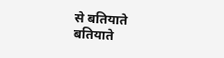से बतियाते बतियाते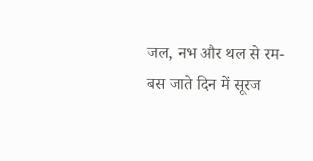जल, नभ और थल से रम-बस जाते दिन में सूरज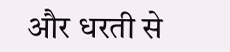और धरती से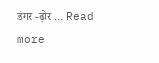डंगर -ढ़ोर … Read more